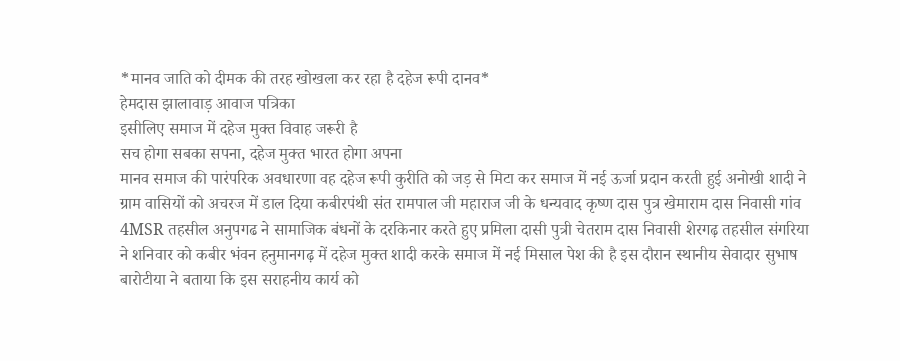*मानव जाति को दीमक की तरह खोखला कर रहा है दहेज रूपी दानव*
हेमदास झालावाड़ आवाज पत्रिका
इसीलिए समाज में दहेज मुक्त विवाह जरूरी है
सच होगा सबका सपना, दहेज मुक्त भारत होगा अपना
मानव समाज की पारंपरिक अवधारणा वह दहेज रूपी कुरीति को जड़ से मिटा कर समाज में नई ऊर्जा प्रदान करती हुई अनोखी शादी ने ग्राम वासियों को अचरज में डाल दिया कबीरपंथी संत रामपाल जी महाराज जी के धन्यवाद कृष्ण दास पुत्र खेमाराम दास निवासी गांव 4MSR तहसील अनुपगढ ने सामाजिक बंधनों के दरकिनार करते हुए प्रमिला दासी पुत्री चेतराम दास निवासी शेरगढ़ तहसील संगरिया ने शनिवार को कबीर भंवन हनुमानगढ़ में दहेज मुक्त शादी करके समाज में नई मिसाल पेश की है इस दौरान स्थानीय सेवादार सुभाष बारोटीया ने बताया कि इस सराहनीय कार्य को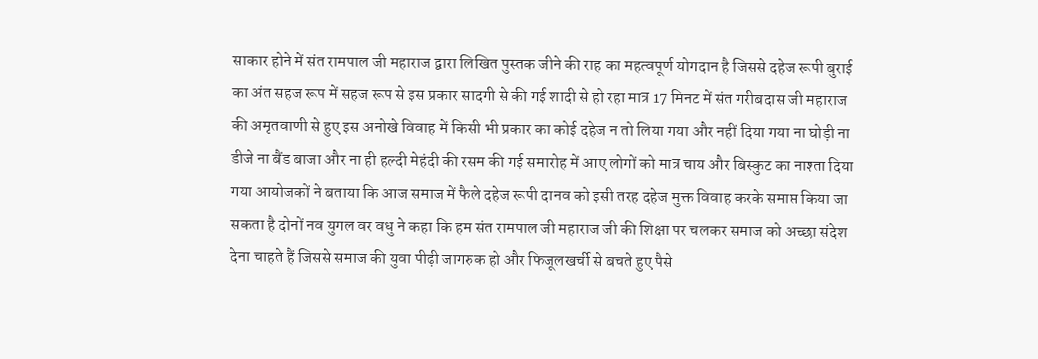साकार होने में संत रामपाल जी महाराज द्वारा लिखित पुस्तक जीने की राह का महत्वपूर्ण योगदान है जिससे दहेज रूपी बुराई का अंत सहज रूप में सहज रूप से इस प्रकार सादगी से की गई शादी से हो रहा मात्र 17 मिनट में संत गरीबदास जी महाराज की अमृतवाणी से हुए इस अनोखे विवाह में किसी भी प्रकार का कोई दहेज न तो लिया गया और नहीं दिया गया ना घोड़ी ना डीजे ना बैंड बाजा और ना ही हल्दी मेहंदी की रसम की गई समारोह में आए लोगों को मात्र चाय और बिस्कुट का नाश्ता दिया गया आयोजकों ने बताया कि आज समाज में फैले दहेज रूपी दानव को इसी तरह दहेज मुक्त विवाह करके समाप्त किया जा सकता है दोनों नव युगल वर वधु ने कहा कि हम संत रामपाल जी महाराज जी की शिक्षा पर चलकर समाज को अच्छा संदेश देना चाहते हैं जिससे समाज की युवा पीढ़ी जागरुक हो और फिजूलखर्ची से बचते हुए पैसे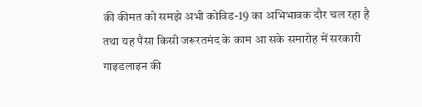की कीमत को समझे अभी कोविड-19 का अभिभावक दौर चल रहा है तथा यह पैसा किसी जरूरतमंद के काम आ सके समारोह में सरकारी गाइडलाइन की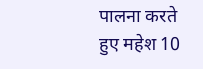पालना करते हुए महेश 10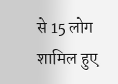से 15 लोग शामिल हुए